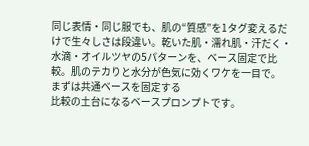同じ表情・同じ服でも、肌の“質感”を1タグ変えるだけで生々しさは段違い。乾いた肌・濡れ肌・汗だく・水滴・オイルツヤの5パターンを、ベース固定で比較。肌のテカりと水分が色気に効くワケを一目で。
まずは共通ベースを固定する
比較の土台になるベースプロンプトです。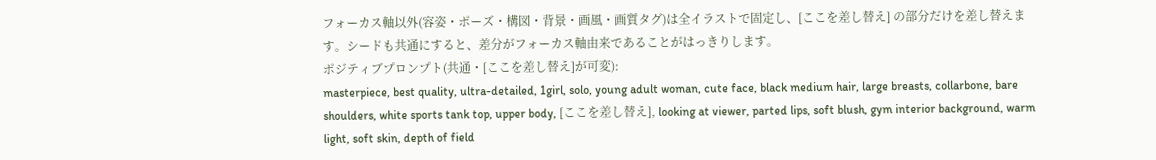フォーカス軸以外(容姿・ポーズ・構図・背景・画風・画質タグ)は全イラストで固定し、[ここを差し替え] の部分だけを差し替えます。シードも共通にすると、差分がフォーカス軸由来であることがはっきりします。
ポジティブプロンプト(共通・[ここを差し替え]が可変):
masterpiece, best quality, ultra-detailed, 1girl, solo, young adult woman, cute face, black medium hair, large breasts, collarbone, bare shoulders, white sports tank top, upper body, [ここを差し替え], looking at viewer, parted lips, soft blush, gym interior background, warm light, soft skin, depth of field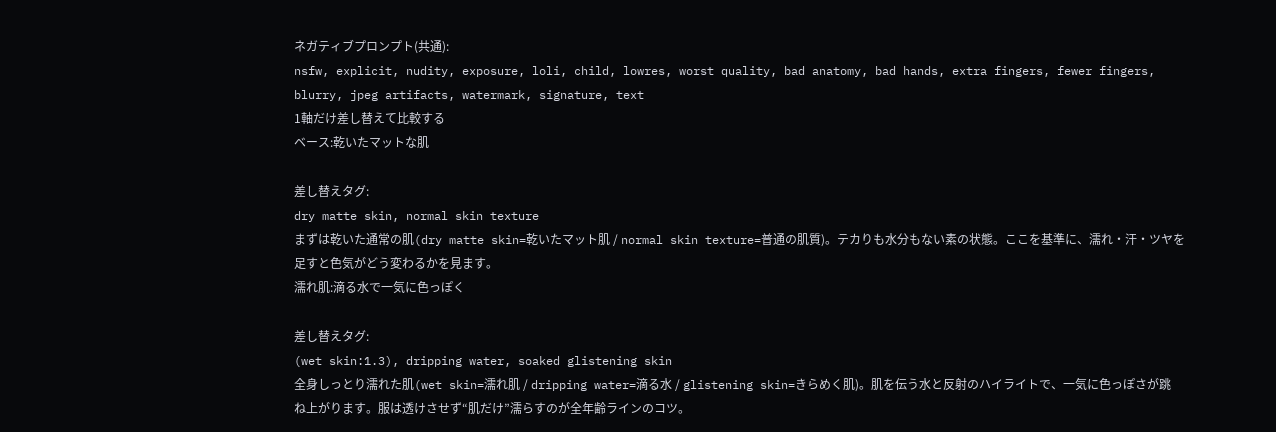ネガティブプロンプト(共通):
nsfw, explicit, nudity, exposure, loli, child, lowres, worst quality, bad anatomy, bad hands, extra fingers, fewer fingers, blurry, jpeg artifacts, watermark, signature, text
1軸だけ差し替えて比較する
ベース:乾いたマットな肌

差し替えタグ:
dry matte skin, normal skin texture
まずは乾いた通常の肌(dry matte skin=乾いたマット肌 / normal skin texture=普通の肌質)。テカりも水分もない素の状態。ここを基準に、濡れ・汗・ツヤを足すと色気がどう変わるかを見ます。
濡れ肌:滴る水で一気に色っぽく

差し替えタグ:
(wet skin:1.3), dripping water, soaked glistening skin
全身しっとり濡れた肌(wet skin=濡れ肌 / dripping water=滴る水 / glistening skin=きらめく肌)。肌を伝う水と反射のハイライトで、一気に色っぽさが跳ね上がります。服は透けさせず“肌だけ”濡らすのが全年齢ラインのコツ。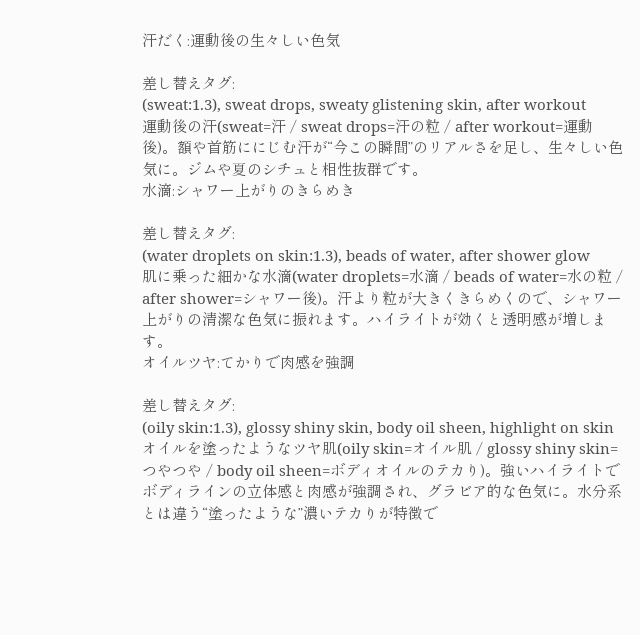汗だく:運動後の生々しい色気

差し替えタグ:
(sweat:1.3), sweat drops, sweaty glistening skin, after workout
運動後の汗(sweat=汗 / sweat drops=汗の粒 / after workout=運動後)。額や首筋ににじむ汗が“今この瞬間”のリアルさを足し、生々しい色気に。ジムや夏のシチュと相性抜群です。
水滴:シャワー上がりのきらめき

差し替えタグ:
(water droplets on skin:1.3), beads of water, after shower glow
肌に乗った細かな水滴(water droplets=水滴 / beads of water=水の粒 / after shower=シャワー後)。汗より粒が大きくきらめくので、シャワー上がりの清潔な色気に振れます。ハイライトが効くと透明感が増します。
オイルツヤ:てかりで肉感を強調

差し替えタグ:
(oily skin:1.3), glossy shiny skin, body oil sheen, highlight on skin
オイルを塗ったようなツヤ肌(oily skin=オイル肌 / glossy shiny skin=つやつや / body oil sheen=ボディオイルのテカり)。強いハイライトでボディラインの立体感と肉感が強調され、グラビア的な色気に。水分系とは違う“塗ったような”濃いテカりが特徴で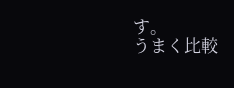す。
うまく比較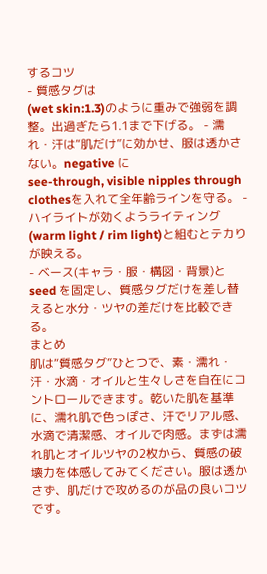するコツ
- 質感タグは
(wet skin:1.3)のように重みで強弱を調整。出過ぎたら1.1まで下げる。 - 濡れ・汗は“肌だけ”に効かせ、服は透かさない。negative に
see-through, visible nipples through clothesを入れて全年齢ラインを守る。 - ハイライトが効くようライティング(warm light / rim light)と組むとテカりが映える。
- ベース(キャラ・服・構図・背景)と seed を固定し、質感タグだけを差し替えると水分・ツヤの差だけを比較できる。
まとめ
肌は“質感タグ”ひとつで、素・濡れ・汗・水滴・オイルと生々しさを自在にコントロールできます。乾いた肌を基準に、濡れ肌で色っぽさ、汗でリアル感、水滴で清潔感、オイルで肉感。まずは濡れ肌とオイルツヤの2枚から、質感の破壊力を体感してみてください。服は透かさず、肌だけで攻めるのが品の良いコツです。